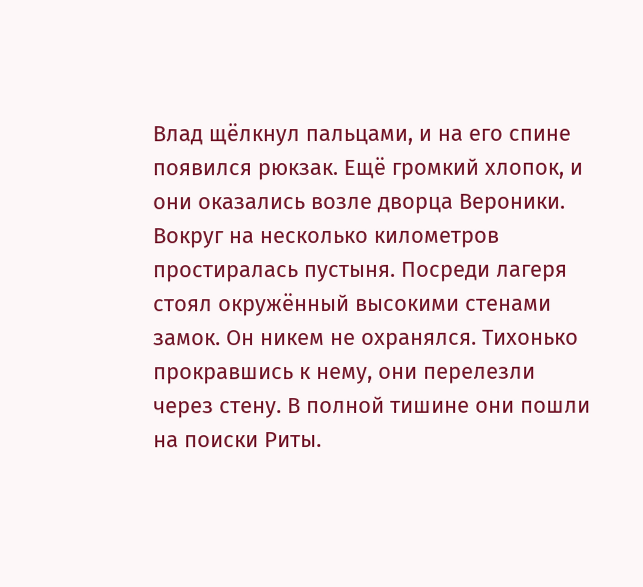Влад щёлкнул пальцами, и на его спине появился рюкзак. Ещё громкий хлопок, и они оказались возле дворца Вероники. Вокруг на несколько километров простиралась пустыня. Посреди лагеря стоял окружённый высокими стенами замок. Он никем не охранялся. Тихонько прокравшись к нему, они перелезли через стену. В полной тишине они пошли на поиски Риты.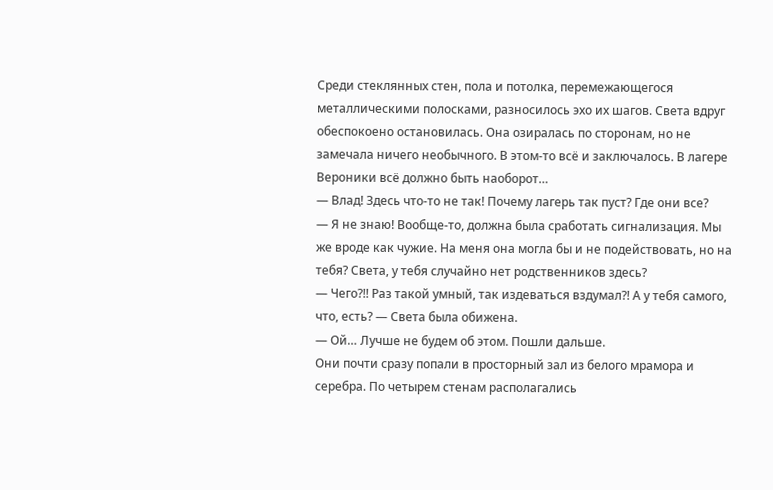Среди стеклянных стен, пола и потолка, перемежающегося металлическими полосками, разносилось эхо их шагов. Света вдруг обеспокоено остановилась. Она озиралась по сторонам, но не замечала ничего необычного. В этом-то всё и заключалось. В лагере Вероники всё должно быть наоборот…
— Влад! Здесь что-то не так! Почему лагерь так пуст? Где они все?
— Я не знаю! Вообще-то, должна была сработать сигнализация. Мы же вроде как чужие. На меня она могла бы и не подействовать, но на тебя? Света, у тебя случайно нет родственников здесь?
— Чего?!! Раз такой умный, так издеваться вздумал?! А у тебя самого, что, есть? — Света была обижена.
— Ой… Лучше не будем об этом. Пошли дальше.
Они почти сразу попали в просторный зал из белого мрамора и серебра. По четырем стенам располагались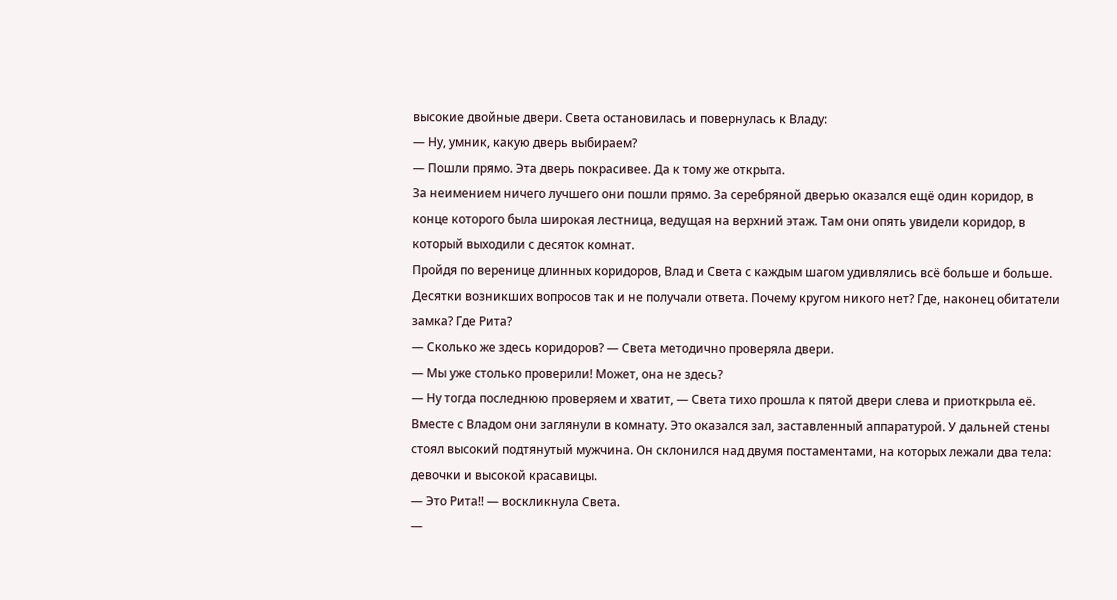высокие двойные двери. Света остановилась и повернулась к Владу:
— Ну, умник, какую дверь выбираем?
— Пошли прямо. Эта дверь покрасивее. Да к тому же открыта.
За неимением ничего лучшего они пошли прямо. За серебряной дверью оказался ещё один коридор, в конце которого была широкая лестница, ведущая на верхний этаж. Там они опять увидели коридор, в который выходили с десяток комнат.
Пройдя по веренице длинных коридоров, Влад и Света с каждым шагом удивлялись всё больше и больше. Десятки возникших вопросов так и не получали ответа. Почему кругом никого нет? Где, наконец обитатели замка? Где Рита?
— Сколько же здесь коридоров? — Света методично проверяла двери.
— Мы уже столько проверили! Может, она не здесь?
— Ну тогда последнюю проверяем и хватит, — Света тихо прошла к пятой двери слева и приоткрыла её.
Вместе с Владом они заглянули в комнату. Это оказался зал, заставленный аппаратурой. У дальней стены стоял высокий подтянутый мужчина. Он склонился над двумя постаментами, на которых лежали два тела: девочки и высокой красавицы.
— Это Рита!! — воскликнула Света.
—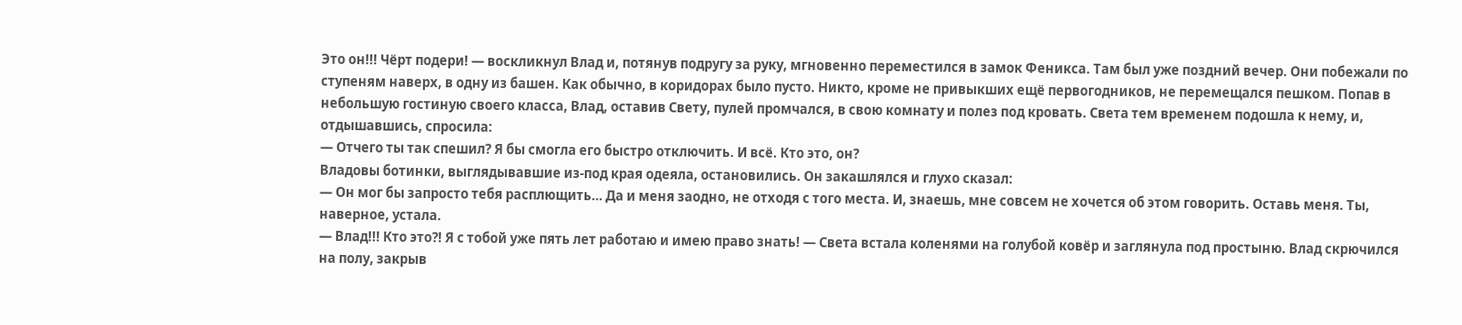Это он!!! Чёрт подери! — воскликнул Влад и, потянув подругу за руку, мгновенно переместился в замок Феникса. Там был уже поздний вечер. Они побежали по ступеням наверх, в одну из башен. Как обычно, в коридорах было пусто. Никто, кроме не привыкших ещё первогодников, не перемещался пешком. Попав в небольшую гостиную своего класса, Влад, оставив Свету, пулей промчался, в свою комнату и полез под кровать. Света тем временем подошла к нему, и, отдышавшись, спросила:
— Отчего ты так спешил? Я бы смогла его быстро отключить. И всё. Кто это, он?
Владовы ботинки, выглядывавшие из-под края одеяла, остановились. Он закашлялся и глухо сказал:
— Он мог бы запросто тебя расплющить… Да и меня заодно, не отходя с того места. И, знаешь, мне совсем не хочется об этом говорить. Оставь меня. Ты, наверное, устала.
— Влад!!! Кто это?! Я с тобой уже пять лет работаю и имею право знать! — Света встала коленями на голубой ковёр и заглянула под простыню. Влад скрючился на полу, закрыв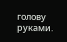голову руками.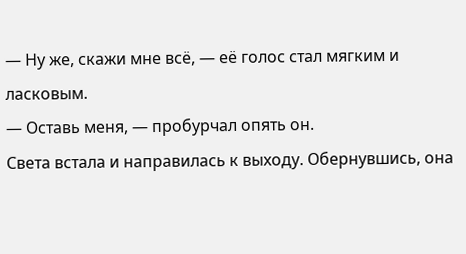— Ну же, скажи мне всё, — её голос стал мягким и ласковым.
— Оставь меня, — пробурчал опять он.
Света встала и направилась к выходу. Обернувшись, она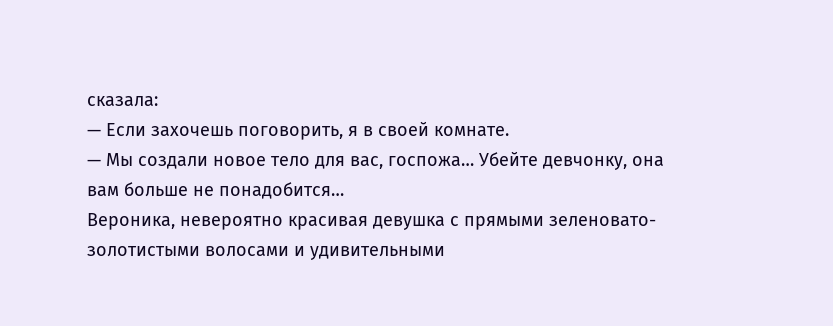сказала:
— Если захочешь поговорить, я в своей комнате.
— Мы создали новое тело для вас, госпожа… Убейте девчонку, она вам больше не понадобится…
Вероника, невероятно красивая девушка с прямыми зеленовато-золотистыми волосами и удивительными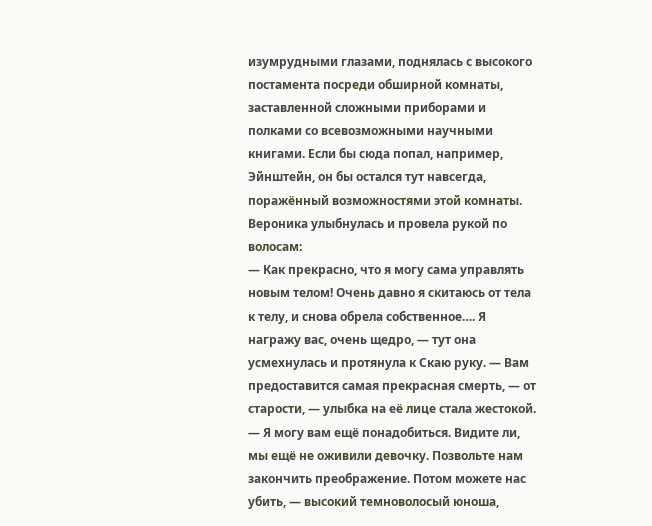изумрудными глазами, поднялась с высокого постамента посреди обширной комнаты, заставленной сложными приборами и полками со всевозможными научными книгами. Если бы сюда попал, например, Эйнштейн, он бы остался тут навсегда, поражённый возможностями этой комнаты. Вероника улыбнулась и провела рукой по волосам:
— Как прекрасно, что я могу сама управлять новым телом! Oчень давно я скитаюсь от тела к телу, и снова обрела собственное…. Я награжу вас, очень щедро, — тут она усмехнулась и протянула к Скаю руку. — Вам предоставится самая прекрасная смерть, — от старости, — улыбка на её лице стала жестокой.
— Я могу вам ещё понадобиться. Видите ли, мы ещё не оживили девочку. Позвольте нам закончить преображение. Потом можете нас убить, — высокий темноволосый юноша,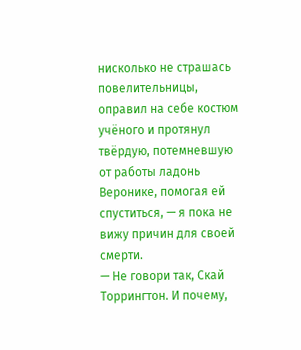нисколько не страшась повелительницы, оправил на себе костюм учёного и протянул твёрдую, потемневшую от работы ладонь Веронике, помогая ей спуститься, — я пока не вижу причин для своей смерти.
— Не говори так, Скай Торрингтон. И почему,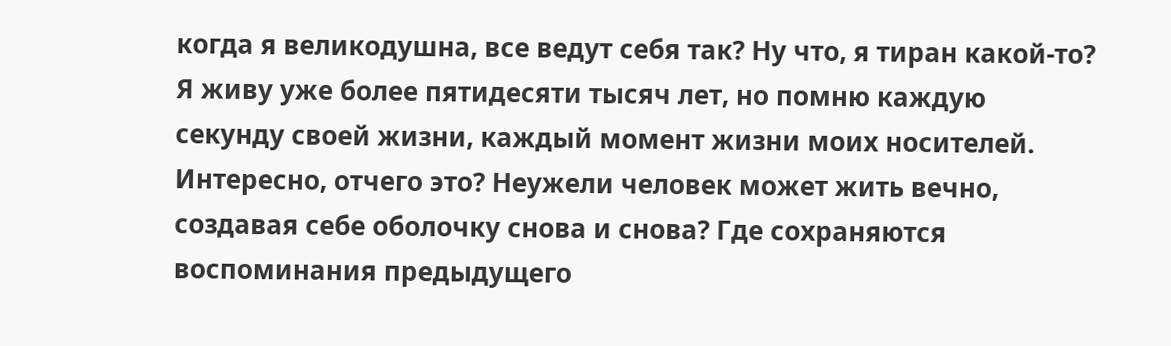когда я великодушна, все ведут себя так? Ну что, я тиран какой-то? Я живу уже более пятидесяти тысяч лет, но помню каждую секунду своей жизни, каждый момент жизни моих носителей. Интересно, отчего это? Неужели человек может жить вечно, создавая себе оболочку снова и снова? Где сохраняются воспоминания предыдущего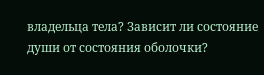владельца тела? Зависит ли состояние души от состояния оболочки?